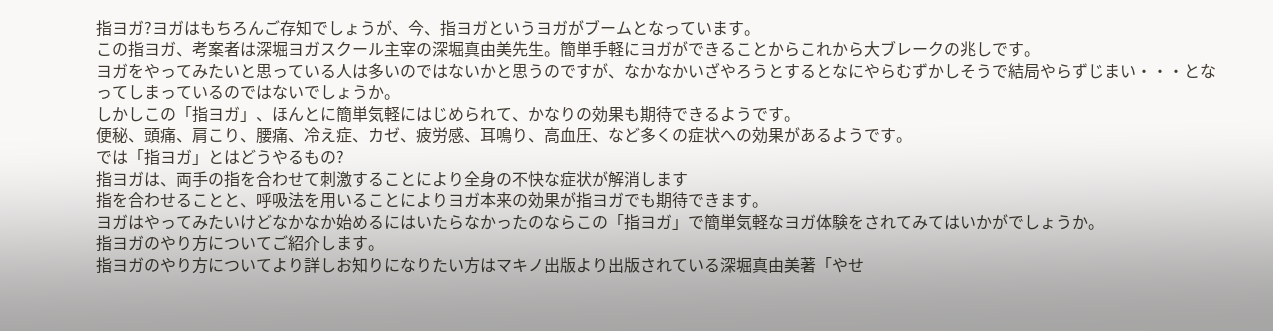指ヨガ?ヨガはもちろんご存知でしょうが、今、指ヨガというヨガがブームとなっています。
この指ヨガ、考案者は深堀ヨガスクール主宰の深堀真由美先生。簡単手軽にヨガができることからこれから大ブレークの兆しです。
ヨガをやってみたいと思っている人は多いのではないかと思うのですが、なかなかいざやろうとするとなにやらむずかしそうで結局やらずじまい・・・となってしまっているのではないでしょうか。
しかしこの「指ヨガ」、ほんとに簡単気軽にはじめられて、かなりの効果も期待できるようです。
便秘、頭痛、肩こり、腰痛、冷え症、カゼ、疲労感、耳鳴り、高血圧、など多くの症状への効果があるようです。
では「指ヨガ」とはどうやるもの?
指ヨガは、両手の指を合わせて刺激することにより全身の不快な症状が解消します
指を合わせることと、呼吸法を用いることによりヨガ本来の効果が指ヨガでも期待できます。
ヨガはやってみたいけどなかなか始めるにはいたらなかったのならこの「指ヨガ」で簡単気軽なヨガ体験をされてみてはいかがでしょうか。
指ヨガのやり方についてご紹介します。
指ヨガのやり方についてより詳しお知りになりたい方はマキノ出版より出版されている深堀真由美著「やせ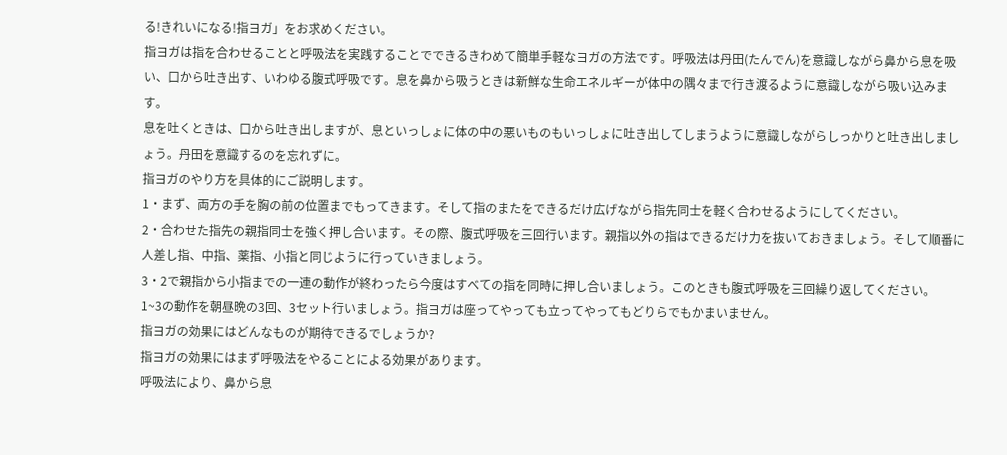る!きれいになる!指ヨガ」をお求めください。
指ヨガは指を合わせることと呼吸法を実践することでできるきわめて簡単手軽なヨガの方法です。呼吸法は丹田(たんでん)を意識しながら鼻から息を吸い、口から吐き出す、いわゆる腹式呼吸です。息を鼻から吸うときは新鮮な生命エネルギーが体中の隅々まで行き渡るように意識しながら吸い込みます。
息を吐くときは、口から吐き出しますが、息といっしょに体の中の悪いものもいっしょに吐き出してしまうように意識しながらしっかりと吐き出しましょう。丹田を意識するのを忘れずに。
指ヨガのやり方を具体的にご説明します。
1・まず、両方の手を胸の前の位置までもってきます。そして指のまたをできるだけ広げながら指先同士を軽く合わせるようにしてください。
2・合わせた指先の親指同士を強く押し合います。その際、腹式呼吸を三回行います。親指以外の指はできるだけ力を抜いておきましょう。そして順番に人差し指、中指、薬指、小指と同じように行っていきましょう。
3・2で親指から小指までの一連の動作が終わったら今度はすべての指を同時に押し合いましょう。このときも腹式呼吸を三回繰り返してください。
1~3の動作を朝昼晩の3回、3セット行いましょう。指ヨガは座ってやっても立ってやってもどりらでもかまいません。
指ヨガの効果にはどんなものが期待できるでしょうか?
指ヨガの効果にはまず呼吸法をやることによる効果があります。
呼吸法により、鼻から息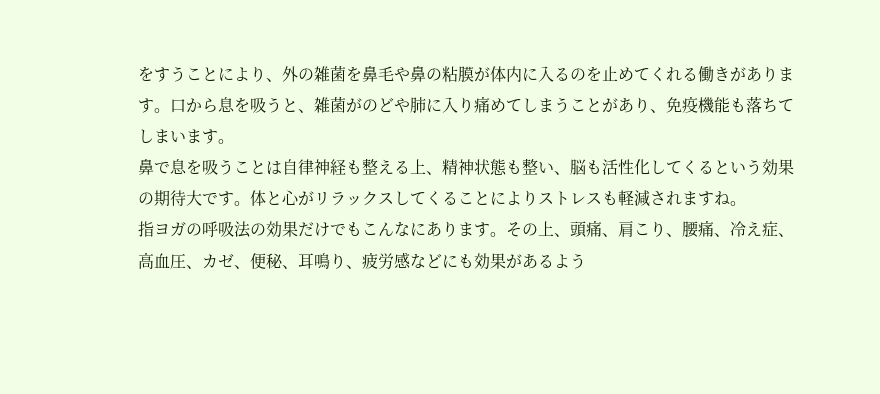をすうことにより、外の雑菌を鼻毛や鼻の粘膜が体内に入るのを止めてくれる働きがあります。口から息を吸うと、雑菌がのどや肺に入り痛めてしまうことがあり、免疫機能も落ちてしまいます。
鼻で息を吸うことは自律神経も整える上、精神状態も整い、脳も活性化してくるという効果の期待大です。体と心がリラックスしてくることによりストレスも軽減されますね。
指ヨガの呼吸法の効果だけでもこんなにあります。その上、頭痛、肩こり、腰痛、冷え症、高血圧、カゼ、便秘、耳鳴り、疲労感などにも効果があるよう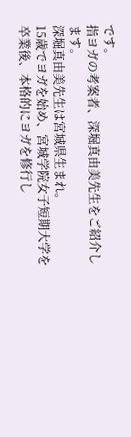です。
指ヨガの考案者、深堀真由美先生をご紹介します。
深堀真由美先生は宮城県生まれ。
15歳でヨガを始め、宮城学院女子短期大学を卒業後、本格的にヨガを修行し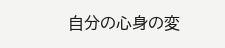自分の心身の変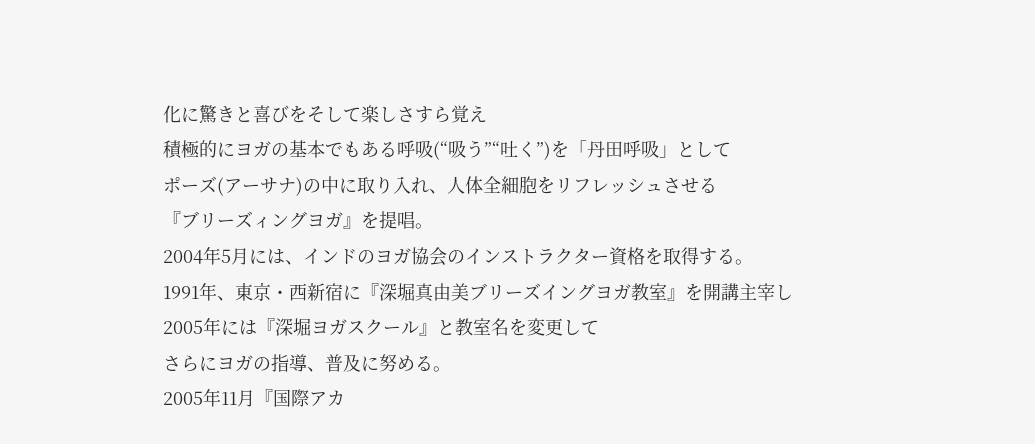化に驚きと喜びをそして楽しさすら覚え
積極的にヨガの基本でもある呼吸(“吸う”“吐く”)を「丹田呼吸」として
ポーズ(アーサナ)の中に取り入れ、人体全細胞をリフレッシュさせる
『ブリーズィングヨガ』を提唱。
2004年5月には、インドのヨガ協会のインストラクター資格を取得する。
1991年、東京・西新宿に『深堀真由美ブリーズイングヨガ教室』を開講主宰し
2005年には『深堀ヨガスクール』と教室名を変更して
さらにヨガの指導、普及に努める。
2005年11月『国際アカ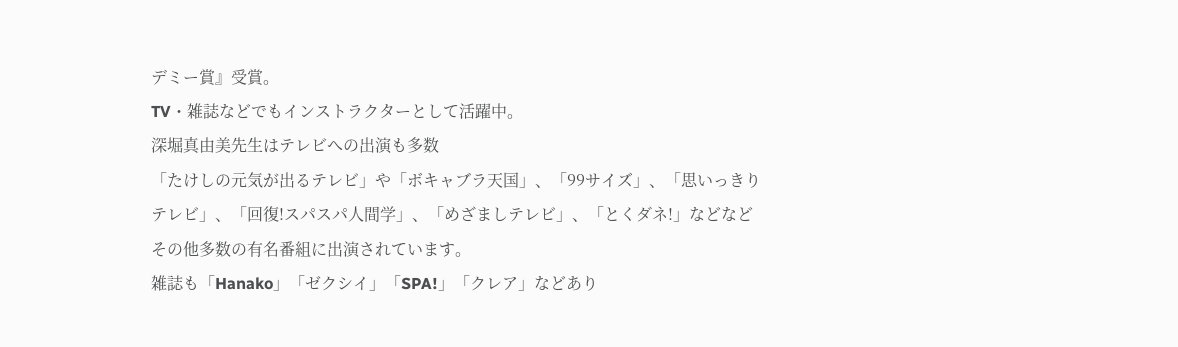デミー賞』受賞。
TV・雑誌などでもインストラクターとして活躍中。
深堀真由美先生はテレビへの出演も多数
「たけしの元気が出るテレビ」や「ボキャブラ天国」、「99サイズ」、「思いっきりテレビ」、「回復!スパスパ人間学」、「めざましテレビ」、「とくダネ!」などなどその他多数の有名番組に出演されています。
雑誌も「Hanako」「ゼクシイ」「SPA!」「クレア」などあり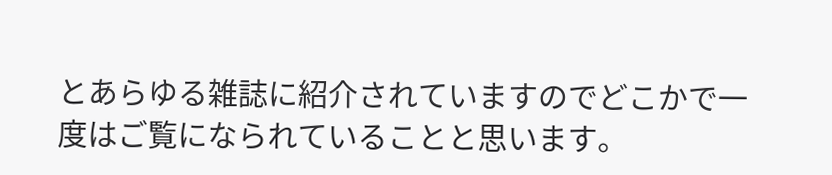とあらゆる雑誌に紹介されていますのでどこかで一度はご覧になられていることと思います。